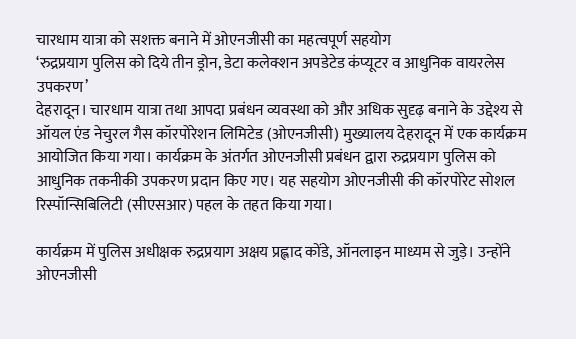चारधाम यात्रा को सशक्त बनाने में ओएनजीसी का महत्वपूर्ण सहयोग
‘रुद्रप्रयाग पुलिस को दिये तीन ड्रोन, डेटा कलेक्शन अपडेटेड कंप्यूटर व आधुनिक वायरलेस उपकरण’
देहरादून। चारधाम यात्रा तथा आपदा प्रबंधन व्यवस्था को और अधिक सुदृढ़ बनाने के उद्देश्य से ऑयल एंड नेचुरल गैस कॉरपोरेशन लिमिटेड (ओएनजीसी) मुख्यालय देहरादून में एक कार्यक्रम आयोजित किया गया। कार्यक्रम के अंतर्गत ओएनजीसी प्रबंधन द्वारा रुद्रप्रयाग पुलिस को आधुनिक तकनीकी उपकरण प्रदान किए गए। यह सहयोग ओएनजीसी की कॉरपोरेट सोशल रिस्पॉन्सिबिलिटी (सीएसआर) पहल के तहत किया गया।

कार्यक्रम में पुलिस अधीक्षक रुद्रप्रयाग अक्षय प्रह्लाद कोंडे, ऑनलाइन माध्यम से जुड़े। उन्होंने ओएनजीसी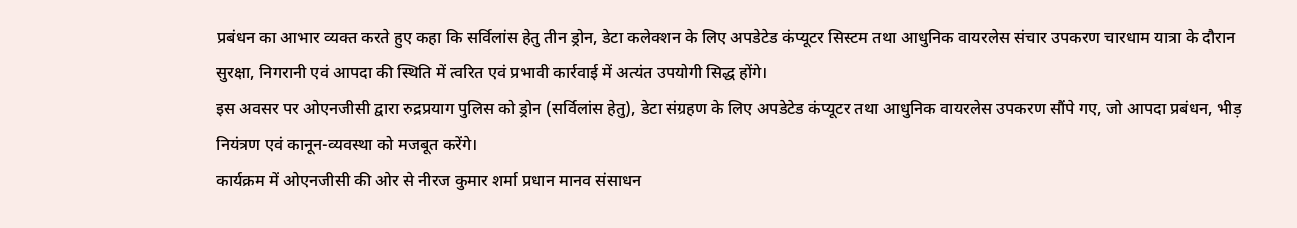प्रबंधन का आभार व्यक्त करते हुए कहा कि सर्विलांस हेतु तीन ड्रोन, डेटा कलेक्शन के लिए अपडेटेड कंप्यूटर सिस्टम तथा आधुनिक वायरलेस संचार उपकरण चारधाम यात्रा के दौरान सुरक्षा, निगरानी एवं आपदा की स्थिति में त्वरित एवं प्रभावी कार्रवाई में अत्यंत उपयोगी सिद्ध होंगे।
इस अवसर पर ओएनजीसी द्वारा रुद्रप्रयाग पुलिस को ड्रोन (सर्विलांस हेतु), डेटा संग्रहण के लिए अपडेटेड कंप्यूटर तथा आधुनिक वायरलेस उपकरण सौंपे गए, जो आपदा प्रबंधन, भीड़ नियंत्रण एवं कानून-व्यवस्था को मजबूत करेंगे।
कार्यक्रम में ओएनजीसी की ओर से नीरज कुमार शर्मा प्रधान मानव संसाधन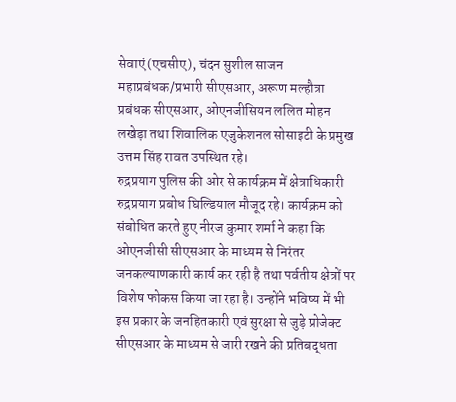सेवाएं (एचसीए), चंदन सुशील साजन महाप्रबंधक/प्रभारी सीएसआर, अरूण मल्हौत्रा प्रबंधक सीएसआर, ओएनजीसियन ललित मोहन लखेड़ा तथा शिवालिक एजुकेशनल सोसाइटी के प्रमुख उत्तम सिंह रावत उपस्थित रहे।
रुद्रप्रयाग पुलिस की ओर से कार्यक्रम में क्षेत्राधिकारी रुद्रप्रयाग प्रबोध घिल्डियाल मौजूद रहे। कार्यक्रम को संबोधित करते हुए नीरज कुमार शर्मा ने कहा कि ओएनजीसी सीएसआर के माध्यम से निरंतर जनकल्याणकारी कार्य कर रही है तथा पर्वतीय क्षेत्रों पर विशेष फोकस किया जा रहा है। उन्होंने भविष्य में भी इस प्रकार के जनहितकारी एवं सुरक्षा से जुड़े प्रोजेक्ट सीएसआर के माध्यम से जारी रखने की प्रतिबद्धता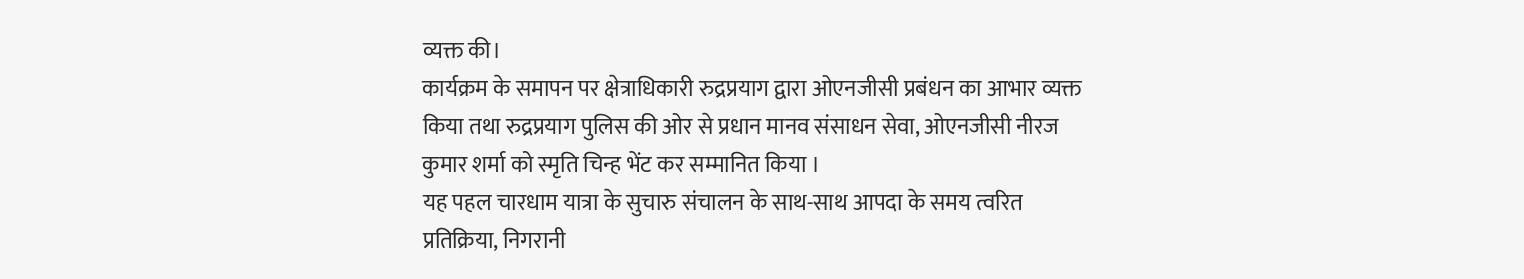व्यक्त की।
कार्यक्रम के समापन पर क्षेत्राधिकारी रुद्रप्रयाग द्वारा ओएनजीसी प्रबंधन का आभार व्यक्त किया तथा रुद्रप्रयाग पुलिस की ओर से प्रधान मानव संसाधन सेवा, ओएनजीसी नीरज कुमार शर्मा को स्मृति चिन्ह भेंट कर सम्मानित किया ।
यह पहल चारधाम यात्रा के सुचारु संचालन के साथ-साथ आपदा के समय त्वरित प्रतिक्रिया, निगरानी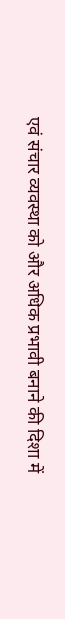एवं संचार व्यवस्था को और अधिक प्रभावी बनाने की दिशा में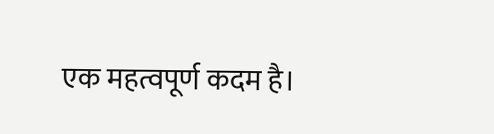एक महत्वपूर्ण कदम है।